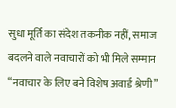सुधा मूर्ति का संदेश तकनीक नहीं, समाज बदलने वाले नवाचारों को भी मिले सम्मान “नवाचार के लिए बने विशेष अवार्ड श्रेणी”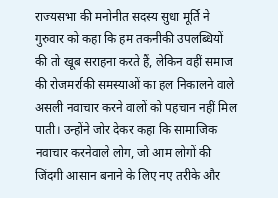राज्यसभा की मनोनीत सदस्य सुधा मूर्ति ने गुरुवार को कहा कि हम तकनीकी उपलब्धियों की तो खूब सराहना करते हैं, लेकिन वहीं समाज की रोजमर्राकी समस्याओं का हल निकालने वाले असली नवाचार करने वालों को पहचान नहीं मिल पाती। उन्होंने जोर देकर कहा कि सामाजिक नवाचार करनेवाले लोग, जो आम लोगों की जिंदगी आसान बनाने के लिए नए तरीके और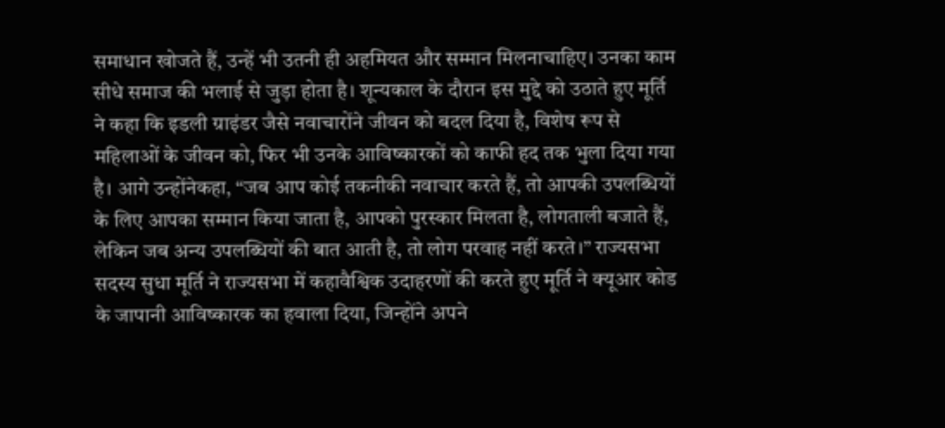समाधान खोजते हैं, उन्हें भी उतनी ही अहमियत और सम्मान मिलनाचाहिए। उनका काम सीधे समाज की भलाई से जुड़ा होता है। शून्यकाल के दौरान इस मुद्दे को उठाते हुए मूर्ति ने कहा कि इडली ग्राइंडर जैसे नवाचारोंने जीवन को बदल दिया है, विशेष रूप से महिलाओं के जीवन को, फिर भी उनके आविष्कारकों को काफी हद तक भुला दिया गया है। आगे उन्होंनेकहा, “जब आप कोई तकनीकी नवाचार करते हैं, तो आपकी उपलब्धियों के लिए आपका सम्मान किया जाता है, आपको पुरस्कार मिलता है, लोगताली बजाते हैं, लेकिन जब अन्य उपलब्धियों की बात आती है, तो लोग परवाह नहीं करते।” राज्यसभा सदस्य सुधा मूर्ति ने राज्यसभा में कहावैश्विक उदाहरणों की करते हुए मूर्ति ने क्यूआर कोड के जापानी आविष्कारक का हवाला दिया, जिन्होंने अपने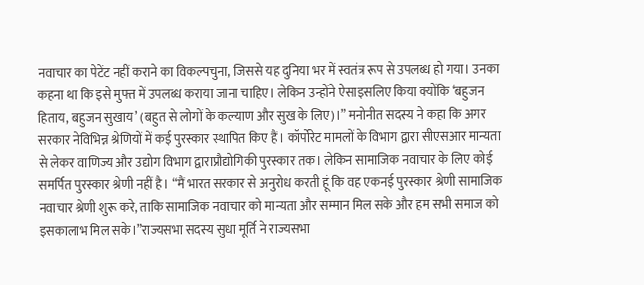नवाचार का पेटेंट नहीं कराने का विकल्पचुना, जिससे यह दुनिया भर में स्वतंत्र रूप से उपलब्ध हो गया। उनका कहना था कि इसे मुफ्त में उपलब्ध कराया जाना चाहिए। लेकिन उन्होंने ऐसाइसलिए किया क्योंकि ‘बहुजन हिताय, बहुजन सुखाय’ (बहुत से लोगों के कल्याण और सुख के लिए)।” मनोनीत सदस्य ने कहा कि अगर सरकार नेविभिन्न श्रेणियों में कई पुरस्कार स्थापित किए हैं। कॉर्पोरेट मामलों के विभाग द्वारा सीएसआर मान्यता से लेकर वाणिज्य और उद्योग विभाग द्वाराप्रौद्योगिकी पुरस्कार तक। लेकिन सामाजिक नवाचार के लिए कोई समर्पित पुरस्कार श्रेणी नहीं है। “मैं भारत सरकार से अनुरोध करती हूं कि वह एकनई पुरस्कार श्रेणी सामाजिक नवाचार श्रेणी शुरू करे, ताकि सामाजिक नवाचार को मान्यता और सम्मान मिल सके और हम सभी समाज को इसकालाभ मिल सके।”राज्यसभा सदस्य सुधा मूर्ति ने राज्यसभा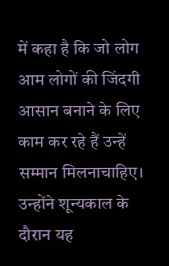में कहा है कि जो लोग आम लोगों की जिंदगी आसान बनाने के लिए काम कर रहे हैं उन्हें सम्मान मिलनाचाहिए। उन्होंने शून्यकाल के दौरान यह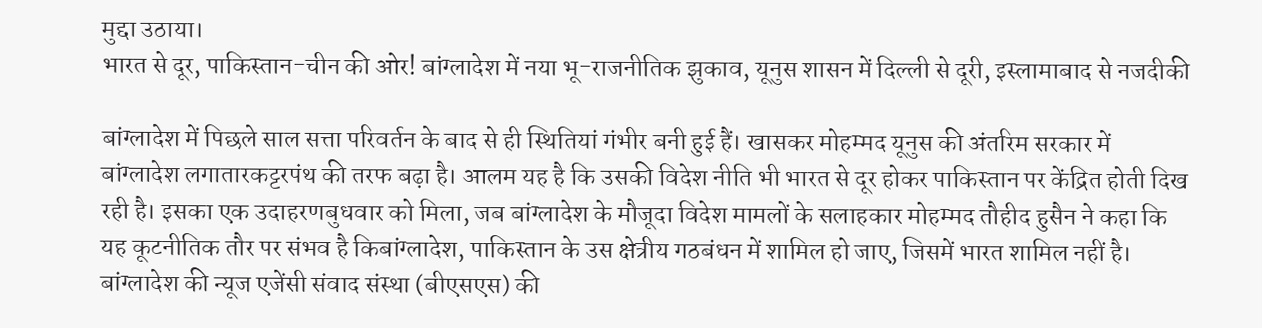मुद्दा उठाया।
भारत से दूर, पाकिस्तान-चीन की ओर! बांग्लादेश में नया भू-राजनीतिक झुकाव, यूनुस शासन में दिल्ली से दूरी, इस्लामाबाद से नजदीकी

बांग्लादेश में पिछले साल सत्ता परिवर्तन के बाद से ही स्थितियां गंभीर बनी हुई हैं। खासकर मोहम्मद यूनुस की अंतरिम सरकार में बांग्लादेश लगातारकट्टरपंथ की तरफ बढ़ा है। आलम यह है कि उसकी विदेश नीति भी भारत से दूर होकर पाकिस्तान पर केंद्रित होती दिख रही है। इसका एक उदाहरणबुधवार को मिला, जब बांग्लादेश के मौजूदा विदेश मामलों के सलाहकार मोहम्मद तौहीद हुसैन ने कहा कि यह कूटनीतिक तौर पर संभव है किबांग्लादेश, पाकिस्तान के उस क्षेत्रीय गठबंधन में शामिल हो जाए, जिसमें भारत शामिल नहीं है। बांग्लादेश की न्यूज एजेंसी संवाद संस्था (बीएसएस) की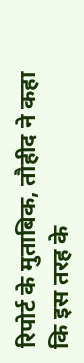रिपोर्ट के मुताबिक, तौहीद ने कहा कि इस तरह के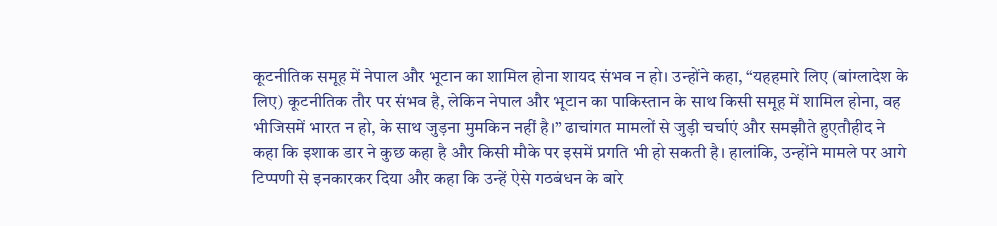कूटनीतिक समूह में नेपाल और भूटान का शामिल होना शायद संभव न हो। उन्होंने कहा, “यहहमारे लिए (बांग्लादेश के लिए) कूटनीतिक तौर पर संभव है, लेकिन नेपाल और भूटान का पाकिस्तान के साथ किसी समूह में शामिल होना, वह भीजिसमें भारत न हो, के साथ जुड़ना मुमकिन नहीं है।” ढाचांगत मामलों से जुड़ी चर्चाएं और समझौते हुएतौहीद ने कहा कि इशाक डार ने कुछ कहा है और किसी मौके पर इसमें प्रगति भी हो सकती है। हालांकि, उन्होंने मामले पर आगे टिप्पणी से इनकारकर दिया और कहा कि उन्हें ऐसे गठबंधन के बारे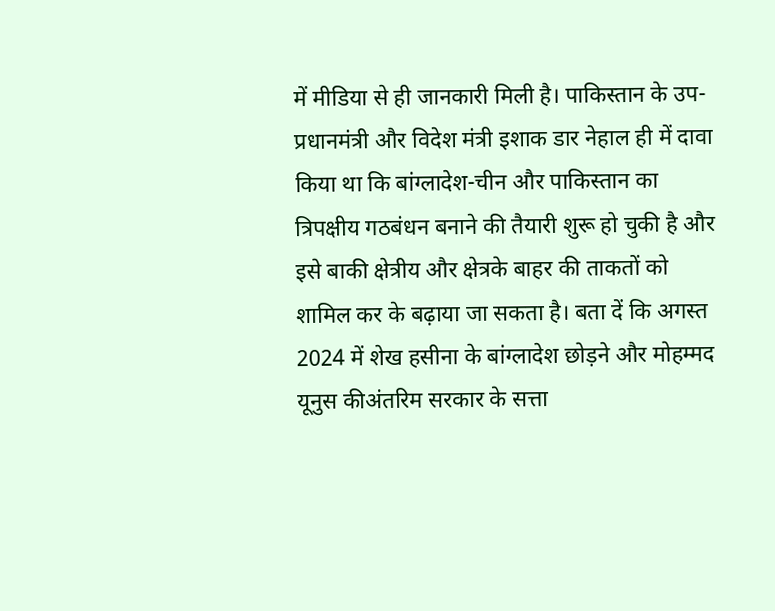में मीडिया से ही जानकारी मिली है। पाकिस्तान के उप-प्रधानमंत्री और विदेश मंत्री इशाक डार नेहाल ही में दावा किया था कि बांग्लादेश-चीन और पाकिस्तान का त्रिपक्षीय गठबंधन बनाने की तैयारी शुरू हो चुकी है और इसे बाकी क्षेत्रीय और क्षेत्रके बाहर की ताकतों को शामिल कर के बढ़ाया जा सकता है। बता दें कि अगस्त 2024 में शेख हसीना के बांग्लादेश छोड़ने और मोहम्मद यूनुस कीअंतरिम सरकार के सत्ता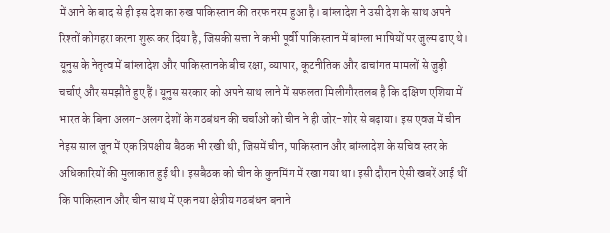में आने के बाद से ही इस देश का रुख पाकिस्तान की तरफ नरम हुआ है। बांग्लादेश ने उसी देश के साथ अपने रिश्तों कोगहरा करना शुरू कर दिया है, जिसकी सत्ता ने कभी पूर्वी पाकिस्तान में बांग्ला भाषियों पर जुल्म ढाए थे। यूनुस के नेतृत्व में बांग्लादेश और पाकिस्तानके बीच रक्षा, व्यापार, कूटनीतिक और ढाचांगत मामलों से जुड़ी चर्चाएं और समझौते हुए हैं। यूनुस सरकार को अपने साथ लाने में सफलता मिलीगौरतलब है कि दक्षिण एशिया में भारत के बिना अलग-अलग देशों के गठबंधन की चर्चाओं को चीन ने ही जोर-शोर से बढ़ाया। इस एवज में चीन नेइस साल जून में एक त्रिपक्षीय बैठक भी रखी थी, जिसमें चीन, पाकिस्तान और बांग्लादेश के सचिव स्तर के अधिकारियों की मुलाकात हुई थी। इसबैठक को चीन के कुनमिंग में रखा गया था। इसी दौरान ऐसी खबरें आई थीं कि पाकिस्तान और चीन साथ में एक नया क्षेत्रीय गठबंधन बनाने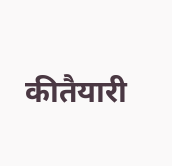कीतैयारी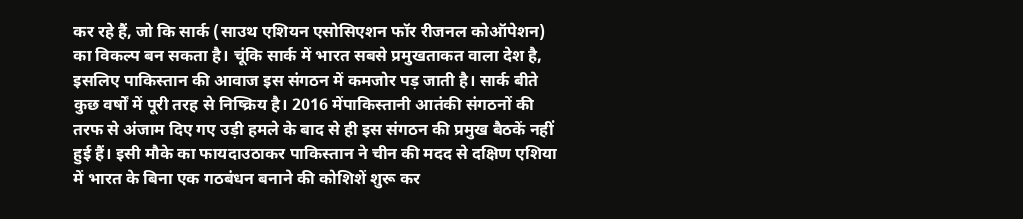कर रहे हैं, जो कि सार्क (साउथ एशियन एसोसिएशन फॉर रीजनल कोऑपेशन) का विकल्प बन सकता है। चूंकि सार्क में भारत सबसे प्रमुखताकत वाला देश है, इसलिए पाकिस्तान की आवाज इस संगठन में कमजोर पड़ जाती है। सार्क बीते कुछ वर्षों में पूरी तरह से निष्क्रिय है। 2016 मेंपाकिस्तानी आतंकी संगठनों की तरफ से अंजाम दिए गए उड़ी हमले के बाद से ही इस संगठन की प्रमुख बैठकें नहीं हुई हैं। इसी मौके का फायदाउठाकर पाकिस्तान ने चीन की मदद से दक्षिण एशिया में भारत के बिना एक गठबंधन बनाने की कोशिशें शुरू कर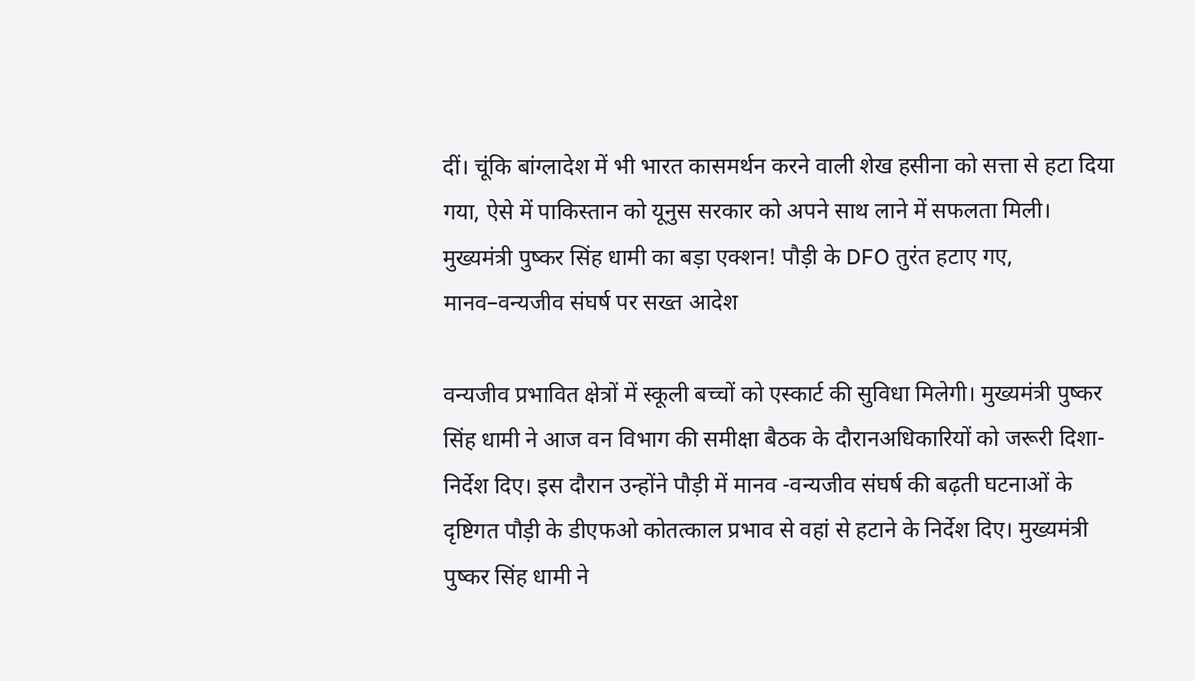दीं। चूंकि बांग्लादेश में भी भारत कासमर्थन करने वाली शेख हसीना को सत्ता से हटा दिया गया, ऐसे में पाकिस्तान को यूनुस सरकार को अपने साथ लाने में सफलता मिली।
मुख्यमंत्री पुष्कर सिंह धामी का बड़ा एक्शन! पौड़ी के DFO तुरंत हटाए गए, मानव–वन्यजीव संघर्ष पर सख्त आदेश

वन्यजीव प्रभावित क्षेत्रों में स्कूली बच्चों को एस्कार्ट की सुविधा मिलेगी। मुख्यमंत्री पुष्कर सिंह धामी ने आज वन विभाग की समीक्षा बैठक के दौरानअधिकारियों को जरूरी दिशा-निर्देश दिए। इस दौरान उन्होंने पौड़ी में मानव -वन्यजीव संघर्ष की बढ़ती घटनाओं के दृष्टिगत पौड़ी के डीएफओ कोतत्काल प्रभाव से वहां से हटाने के निर्देश दिए। मुख्यमंत्री पुष्कर सिंह धामी ने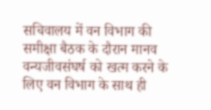सचिवालय में वन विभाग की समीक्षा बैठक के दौरान मानव वन्यजीवसंघर्ष को खत्म करने के लिए वन विभाग के साथ ही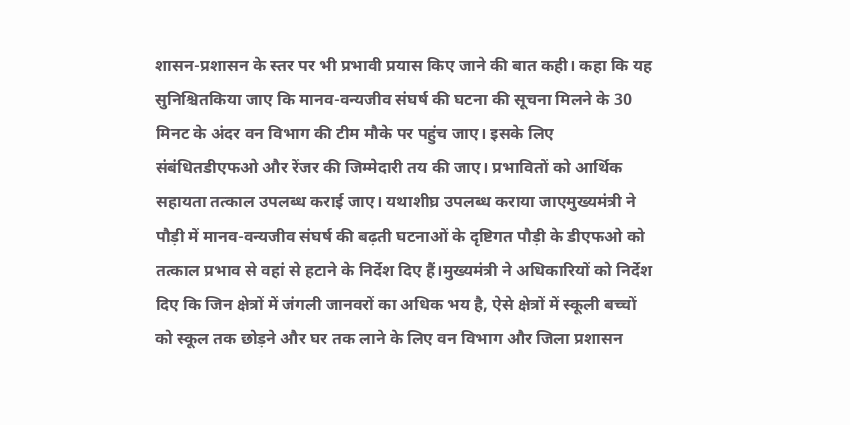शासन-प्रशासन के स्तर पर भी प्रभावी प्रयास किए जाने की बात कही। कहा कि यह सुनिश्चितकिया जाए कि मानव-वन्यजीव संघर्ष की घटना की सूचना मिलने के 30 मिनट के अंदर वन विभाग की टीम मौके पर पहुंच जाए। इसके लिए संबंधितडीएफओ और रेंजर की जिम्मेदारी तय की जाए। प्रभावितों को आर्थिक सहायता तत्काल उपलब्ध कराई जाए। यथाशीघ्र उपलब्ध कराया जाएमुख्यमंत्री ने पौड़ी में मानव-वन्यजीव संघर्ष की बढ़ती घटनाओं के दृष्टिगत पौड़ी के डीएफओ को तत्काल प्रभाव से वहां से हटाने के निर्देश दिए हैं।मुख्यमंत्री ने अधिकारियों को निर्देश दिए कि जिन क्षेत्रों में जंगली जानवरों का अधिक भय है, ऐसे क्षेत्रों में स्कूली बच्चों को स्कूल तक छोड़ने और घर तक लाने के लिए वन विभाग और जिला प्रशासन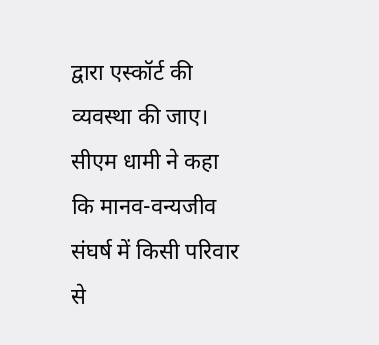द्वारा एस्कॉर्ट की व्यवस्था की जाए। सीएम धामी ने कहा कि मानव-वन्यजीव संघर्ष में किसी परिवार से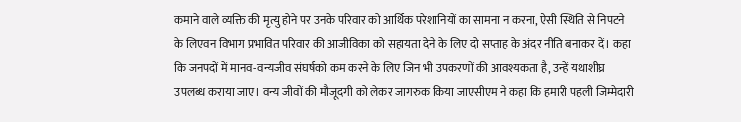कमाने वाले व्यक्ति की मृत्यु होने पर उनके परिवार को आर्थिक परेशानियों का सामना न करना, ऐसी स्थिति से निपटने के लिएवन विभाग प्रभावित परिवार की आजीविका को सहायता देने के लिए दो सप्ताह के अंदर नीति बनाकर दें। कहा कि जनपदों में मानव-वन्यजीव संघर्षको कम करने के लिए जिन भी उपकरणों की आवश्यकता है, उन्हें यथाशीघ्र उपलब्ध कराया जाए। वन्य जीवों की मौजूदगी को लेकर जागरुक किया जाएसीएम ने कहा कि हमारी पहली जिम्मेदारी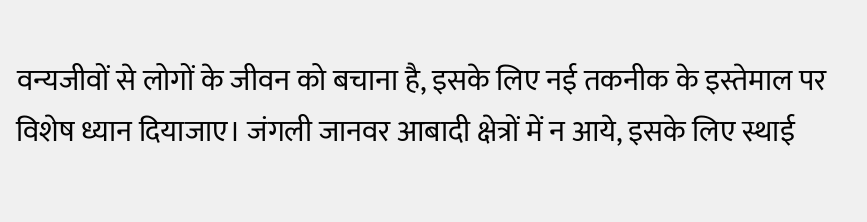वन्यजीवों से लोगों के जीवन को बचाना है, इसके लिए नई तकनीक के इस्तेमाल पर विशेष ध्यान दियाजाए। जंगली जानवर आबादी क्षेत्रों में न आये, इसके लिए स्थाई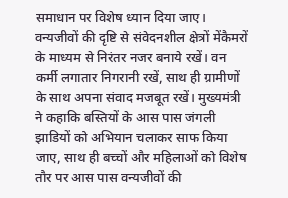समाधान पर विशेष ध्यान दिया जाए। वन्यजीवों की दृष्टि से संवेदनशील क्षेत्रों मेंकैमरों के माध्यम से निरंतर नजर बनाये रखें। वन कर्मी लगातार निगरानी रखें, साथ ही ग्रामीणों के साथ अपना संवाद मजबूत रखें। मुख्यमंत्री ने कहाकि बस्तियों के आस पास जंगली झाडियों को अभियान चलाकर साफ किया जाए, साथ ही बच्चों और महिलाओं को विशेष तौर पर आस पास वन्यजीवों की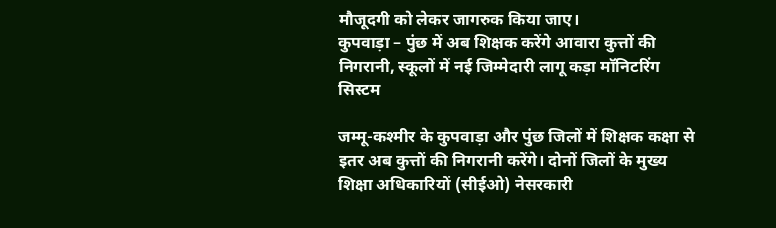मौजूदगी को लेकर जागरुक किया जाए।
कुपवाड़ा – पुंछ में अब शिक्षक करेंगे आवारा कुत्तों की निगरानी, स्कूलों में नई जिम्मेदारी लागू कड़ा मॉनिटरिंग सिस्टम

जम्मू-कश्मीर के कुपवाड़ा और पुंछ जिलों में शिक्षक कक्षा से इतर अब कुत्तों की निगरानी करेंगे। दोनों जिलों के मुख्य शिक्षा अधिकारियों (सीईओ) नेसरकारी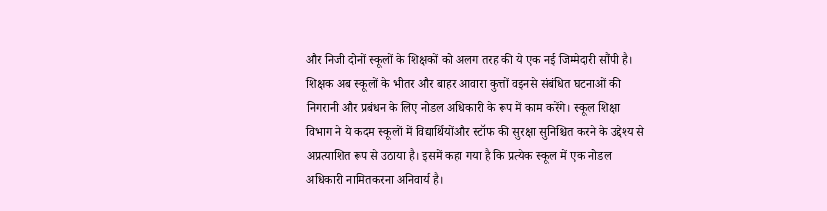और निजी दोनों स्कूलों के शिक्षकों को अलग तरह की ये एक नई जिम्मेदारी सौंपी है। शिक्षक अब स्कूलों के भीतर और बाहर आवारा कुत्तों वइनसे संबंधित घटनाओं की निगरानी और प्रबंधन के लिए नोडल अधिकारी के रूप में काम करेंगे। स्कूल शिक्षा विभाग ने ये कदम स्कूलों में विद्यार्थियोंऔर स्टॉफ की सुरक्षा सुनिश्चित करने के उद्देश्य से अप्रत्याशित रूप से उठाया है। इसमें कहा गया है कि प्रत्येक स्कूल में एक नोडल अधिकारी नामितकरना अनिवार्य है।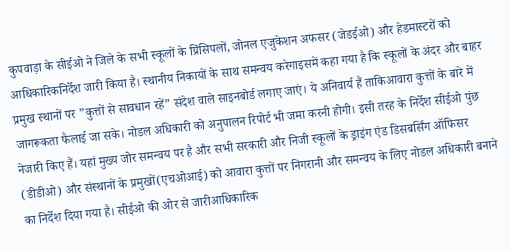कुपवाड़ा के सीईओ ने जिले के सभी स्कूलों के प्रिंसिपलों, जोनल एजुकेशन अफसर (जेडईओ) और हेडमास्टरों को आधिकारिकनिर्देश जारी किया है। स्थानीय निकायों के साथ समन्वय करेगाइसमें कहा गया है कि स्कूलों के अंदर और बाहर प्रमुख स्थानों पर ”कुत्तों से सावधान रहें” संदेश वाले साइनबोर्ड लगाए जाएं। ये अनिवार्य हैं ताकिआवारा कुत्तों के बारे में जागरूकता फैलाई जा सके। नोडल अधिकारी को अनुपालन रिपोर्ट भी जमा करनी होगी। इसी तरह के निर्देश सीईओ पुंछ नेजारी किए हैं। यहां मुख्य जोर समन्वय पर है और सभी सरकारी और निजी स्कूलों के ड्राइंग एंड डिसबर्सिंग ऑफिसर (डीडीओ) और संस्थानों के प्रमुखों(एचओआई) को आवारा कुत्तों पर निगरानी और समन्वय के लिए नोडल अधिकारी बनाने का निर्देश दिया गया है। सीईओ की ओर से जारीआधिकारिक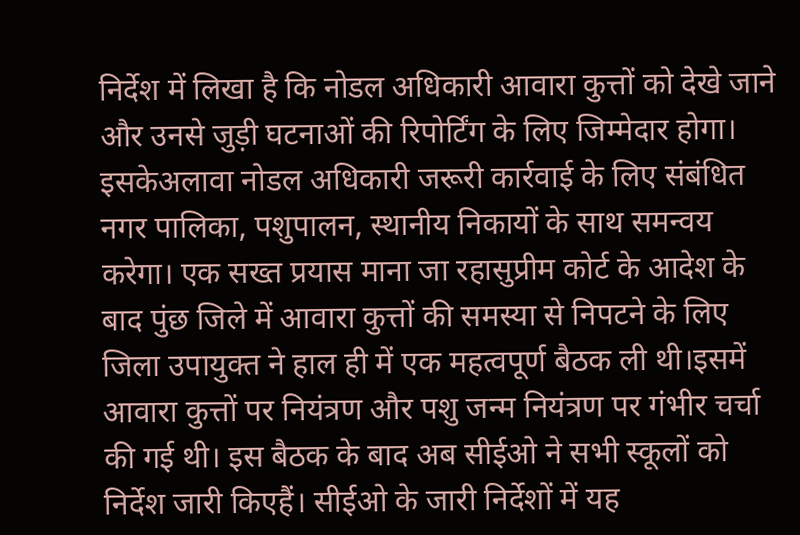निर्देश में लिखा है कि नोडल अधिकारी आवारा कुत्तों को देखे जाने और उनसे जुड़ी घटनाओं की रिपोर्टिंग के लिए जिम्मेदार होगा। इसकेअलावा नोडल अधिकारी जरूरी कार्रवाई के लिए संबंधित नगर पालिका, पशुपालन, स्थानीय निकायों के साथ समन्वय करेगा। एक सख्त प्रयास माना जा रहासुप्रीम कोर्ट के आदेश के बाद पुंछ जिले में आवारा कुत्तों की समस्या से निपटने के लिए जिला उपायुक्त ने हाल ही में एक महत्वपूर्ण बैठक ली थी।इसमें आवारा कुत्तों पर नियंत्रण और पशु जन्म नियंत्रण पर गंभीर चर्चा की गई थी। इस बैठक के बाद अब सीईओ ने सभी स्कूलों को निर्देश जारी किएहैं। सीईओ के जारी निर्देशों में यह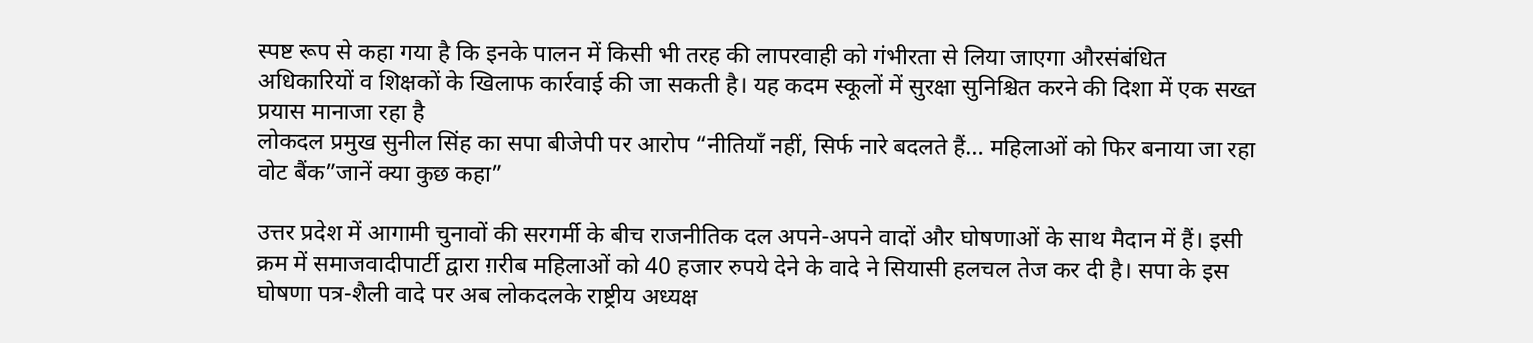स्पष्ट रूप से कहा गया है कि इनके पालन में किसी भी तरह की लापरवाही को गंभीरता से लिया जाएगा औरसंबंधित अधिकारियों व शिक्षकों के खिलाफ कार्रवाई की जा सकती है। यह कदम स्कूलों में सुरक्षा सुनिश्चित करने की दिशा में एक सख्त प्रयास मानाजा रहा है
लोकदल प्रमुख सुनील सिंह का सपा बीजेपी पर आरोप “नीतियाँ नहीं, सिर्फ नारे बदलते हैं… महिलाओं को फिर बनाया जा रहा वोट बैंक”जानें क्या कुछ कहा”

उत्तर प्रदेश में आगामी चुनावों की सरगर्मी के बीच राजनीतिक दल अपने-अपने वादों और घोषणाओं के साथ मैदान में हैं। इसी क्रम में समाजवादीपार्टी द्वारा ग़रीब महिलाओं को 40 हजार रुपये देने के वादे ने सियासी हलचल तेज कर दी है। सपा के इस घोषणा पत्र-शैली वादे पर अब लोकदलके राष्ट्रीय अध्यक्ष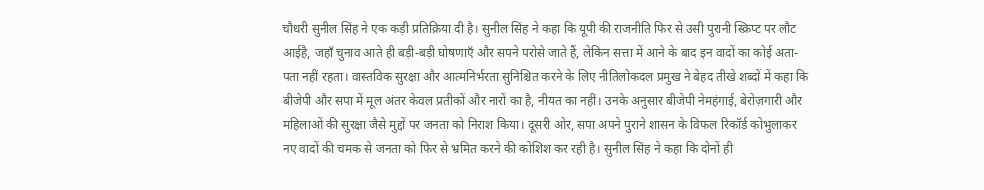चौधरी सुनील सिंह ने एक कड़ी प्रतिक्रिया दी है। सुनील सिंह ने कहा कि यूपी की राजनीति फिर से उसी पुरानी स्क्रिप्ट पर लौट आईहै, जहाँ चुनाव आते ही बड़ी-बड़ी घोषणाएँ और सपने परोसे जाते हैं, लेकिन सत्ता में आने के बाद इन वादों का कोई अता-पता नहीं रहता। वास्तविक सुरक्षा और आत्मनिर्भरता सुनिश्चित करने के लिए नीतिलोकदल प्रमुख ने बेहद तीखे शब्दों में कहा कि बीजेपी और सपा में मूल अंतर केवल प्रतीकों और नारों का है, नीयत का नहीं। उनके अनुसार बीजेपी नेमहंगाई, बेरोज़गारी और महिलाओं की सुरक्षा जैसे मुद्दों पर जनता को निराश किया। दूसरी ओर, सपा अपने पुराने शासन के विफल रिकॉर्ड कोभुलाकर नए वादों की चमक से जनता को फिर से भ्रमित करने की कोशिश कर रही है। सुनील सिंह ने कहा कि दोनों ही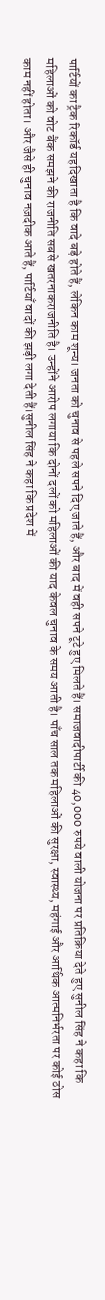पार्टियों का ट्रैक रिकॉर्ड यहदिखाता है कि वादे बड़े होते हैं, लेकिन काम शून्य। जनता को चुनाव से पहले सपने दिए जाते हैं, और बाद में वही सपने टूटे हुए मिलते हैं। समाजवादीपार्टी की 40,000 रुपये वाली योजना पर प्रतिक्रिया देते हुए सुनील सिंह ने कहा कि महिलाओं को वोट बैंक समझने की राजनीति सबसे खतरनाकराजनीति है। उन्होंने आरोप लगाया कि दोनों दलों को महिलाओं की याद केवल चुनाव के समय आती है। पाँच साल तक महिलाओं की सुरक्षा, स्वास्थ्य, महंगाई और आर्थिक आत्मनिर्भरता पर कोई ठोस काम नहीं होता। और जैसे ही चुनाव नज़दीक आते हैं, पार्टियाँ वादों की झड़ी लगा देती हैं।सुनील सिंह ने कहा कि प्रदेश में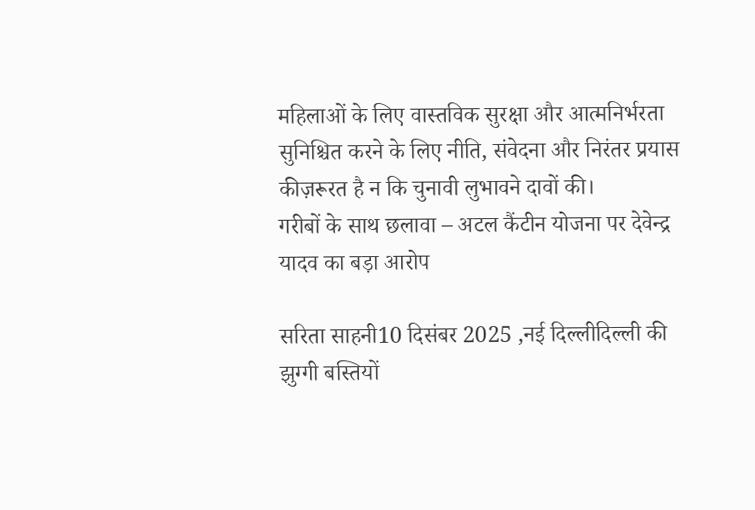महिलाओं के लिए वास्तविक सुरक्षा और आत्मनिर्भरता सुनिश्चित करने के लिए नीति, संवेदना और निरंतर प्रयास कीज़रूरत है न कि चुनावी लुभावने दावों की।
गरीबों के साथ छलावा – अटल कैंटीन योजना पर देवेन्द्र यादव का बड़ा आरोप

सरिता साहनी10 दिसंबर 2025 ,नई दिल्लीदिल्ली की झुग्गी बस्तियों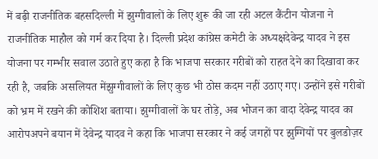में बढ़ी राजनीतिक बहसदिल्ली में झुग्गीवालों के लिए शुरू की जा रही अटल कैंटीन योजना ने राजनीतिक माहौल को गर्म कर दिया है। दिल्ली प्रदेश कांग्रेस कमेटी के अध्यक्षदेवेन्द्र यादव ने इस योजना पर गम्भीर सवाल उठाते हुए कहा है कि भाजपा सरकार गरीबों को राहत देने का दिखावा कर रही है, जबकि असलियत मेंझुग्गीवालों के लिए कुछ भी ठोस कदम नहीं उठाए गए। उन्होंने इसे गरीबों को भ्रम में रखने की कोशिश बताया। झुग्गीवालों के घर तोड़े, अब भोजन का वादा देवेन्द्र यादव का आरोपअपने बयान में देवेन्द्र यादव ने कहा कि भाजपा सरकार ने कई जगहों पर झुग्गियों पर बुलडोज़र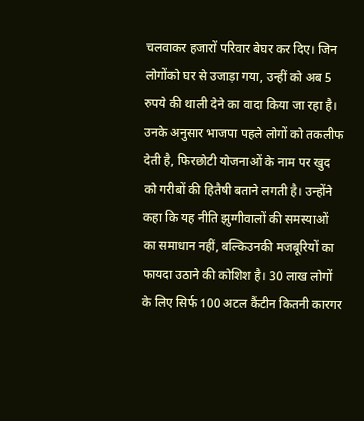चलवाकर हजारों परिवार बेघर कर दिए। जिन लोगोंको घर से उजाड़ा गया, उन्हीं को अब 5 रुपये की थाली देने का वादा किया जा रहा है। उनके अनुसार भाजपा पहले लोगों को तकलीफ देती है, फिरछोटी योजनाओं के नाम पर खुद को गरीबों की हितैषी बताने लगती है। उन्होंने कहा कि यह नीति झुग्गीवालों की समस्याओं का समाधान नहीं, बल्किउनकी मजबूरियों का फायदा उठाने की कोशिश है। 30 लाख लोगों के लिए सिर्फ 100 अटल कैंटीन कितनी कारगर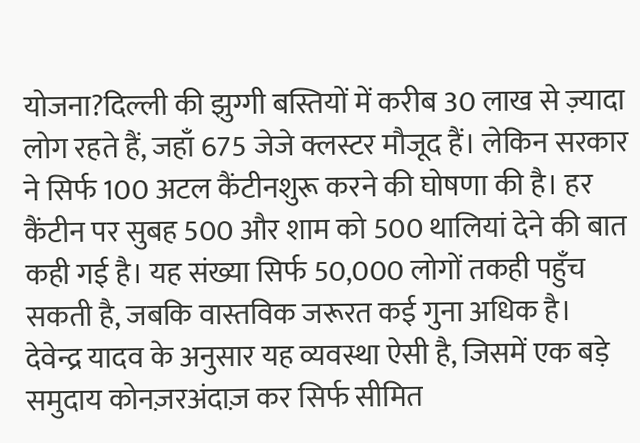योजना?दिल्ली की झुग्गी बस्तियों में करीब 30 लाख से ज़्यादा लोग रहते हैं, जहाँ 675 जेजे क्लस्टर मौजूद हैं। लेकिन सरकार ने सिर्फ 100 अटल कैंटीनशुरू करने की घोषणा की है। हर कैंटीन पर सुबह 500 और शाम को 500 थालियां देने की बात कही गई है। यह संख्या सिर्फ 50,000 लोगों तकही पहुँच सकती है, जबकि वास्तविक जरूरत कई गुना अधिक है। देवेन्द्र यादव के अनुसार यह व्यवस्था ऐसी है, जिसमें एक बड़े समुदाय कोनज़रअंदाज़ कर सिर्फ सीमित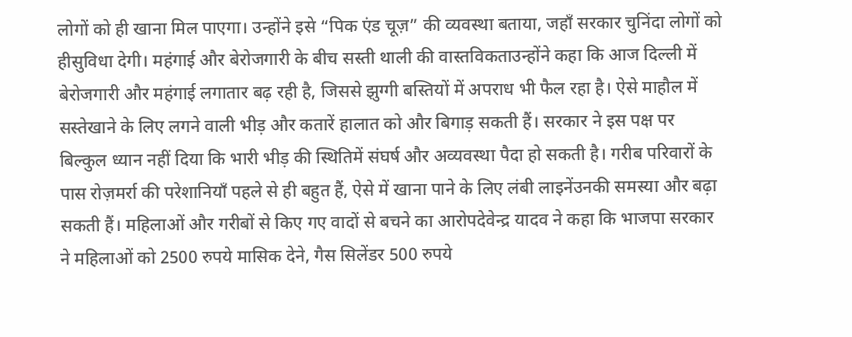लोगों को ही खाना मिल पाएगा। उन्होंने इसे “पिक एंड चूज़” की व्यवस्था बताया, जहाँ सरकार चुनिंदा लोगों को हीसुविधा देगी। महंगाई और बेरोजगारी के बीच सस्ती थाली की वास्तविकताउन्होंने कहा कि आज दिल्ली में बेरोजगारी और महंगाई लगातार बढ़ रही है, जिससे झुग्गी बस्तियों में अपराध भी फैल रहा है। ऐसे माहौल में सस्तेखाने के लिए लगने वाली भीड़ और कतारें हालात को और बिगाड़ सकती हैं। सरकार ने इस पक्ष पर बिल्कुल ध्यान नहीं दिया कि भारी भीड़ की स्थितिमें संघर्ष और अव्यवस्था पैदा हो सकती है। गरीब परिवारों के पास रोज़मर्रा की परेशानियाँ पहले से ही बहुत हैं, ऐसे में खाना पाने के लिए लंबी लाइनेंउनकी समस्या और बढ़ा सकती हैं। महिलाओं और गरीबों से किए गए वादों से बचने का आरोपदेवेन्द्र यादव ने कहा कि भाजपा सरकार ने महिलाओं को 2500 रुपये मासिक देने, गैस सिलेंडर 500 रुपये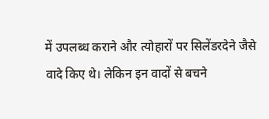में उपलब्ध कराने और त्योहारों पर सिलेंडरदेने जैसे वादे किए थे। लेकिन इन वादों से बचने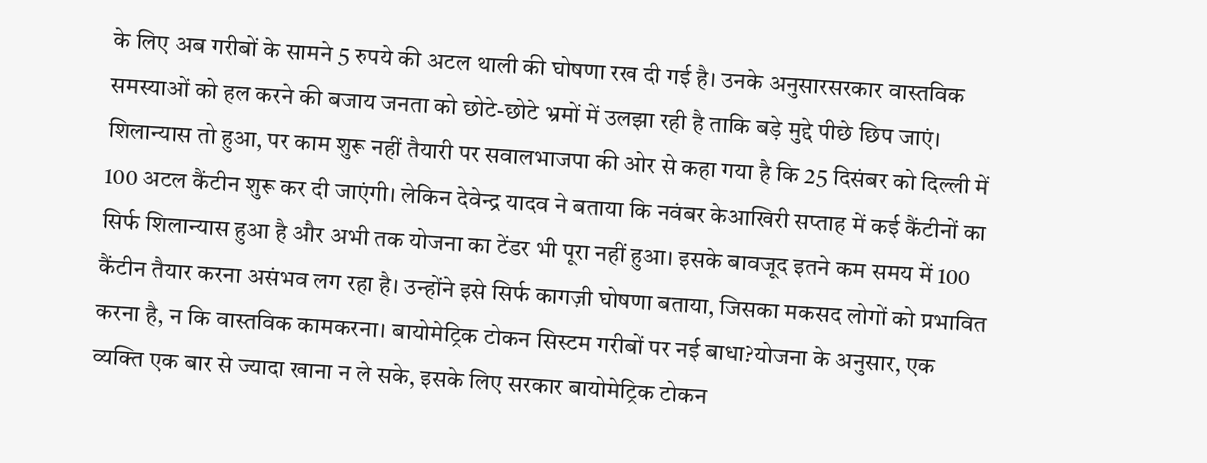के लिए अब गरीबों के सामने 5 रुपये की अटल थाली की घोषणा रख दी गई है। उनके अनुसारसरकार वास्तविक समस्याओं को हल करने की बजाय जनता को छोटे-छोटे भ्रमों में उलझा रही है ताकि बड़े मुद्दे पीछे छिप जाएं। शिलान्यास तो हुआ, पर काम शुरू नहीं तैयारी पर सवालभाजपा की ओर से कहा गया है कि 25 दिसंबर को दिल्ली में 100 अटल कैंटीन शुरू कर दी जाएंगी। लेकिन देवेन्द्र यादव ने बताया कि नवंबर केआखिरी सप्ताह में कई कैंटीनों का सिर्फ शिलान्यास हुआ है और अभी तक योजना का टेंडर भी पूरा नहीं हुआ। इसके बावजूद इतने कम समय में 100 कैंटीन तैयार करना असंभव लग रहा है। उन्होंने इसे सिर्फ कागज़ी घोषणा बताया, जिसका मकसद लोगों को प्रभावित करना है, न कि वास्तविक कामकरना। बायोमेट्रिक टोकन सिस्टम गरीबों पर नई बाधा?योजना के अनुसार, एक व्यक्ति एक बार से ज्यादा खाना न ले सके, इसके लिए सरकार बायोमेट्रिक टोकन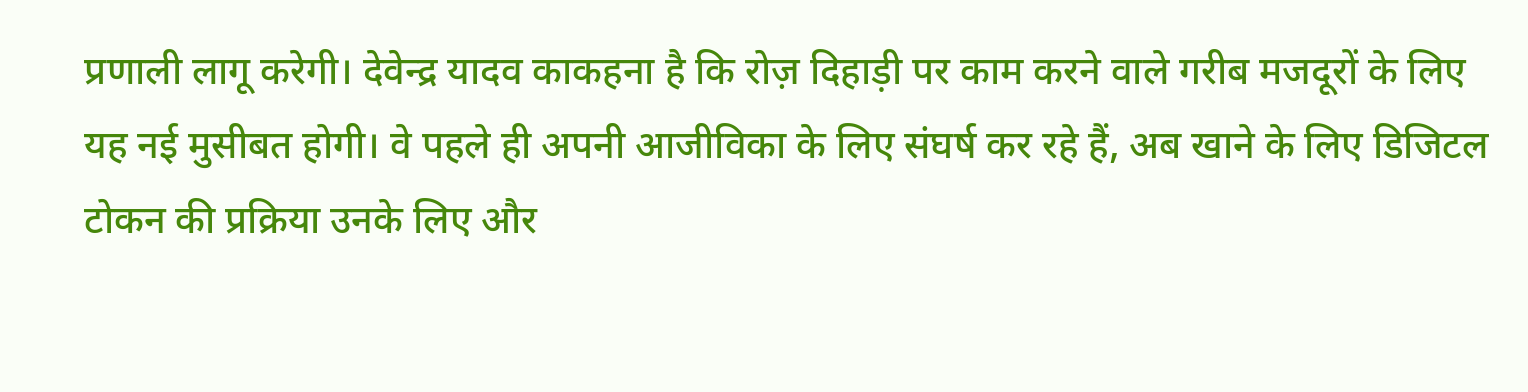प्रणाली लागू करेगी। देवेन्द्र यादव काकहना है कि रोज़ दिहाड़ी पर काम करने वाले गरीब मजदूरों के लिए यह नई मुसीबत होगी। वे पहले ही अपनी आजीविका के लिए संघर्ष कर रहे हैं, अब खाने के लिए डिजिटल टोकन की प्रक्रिया उनके लिए और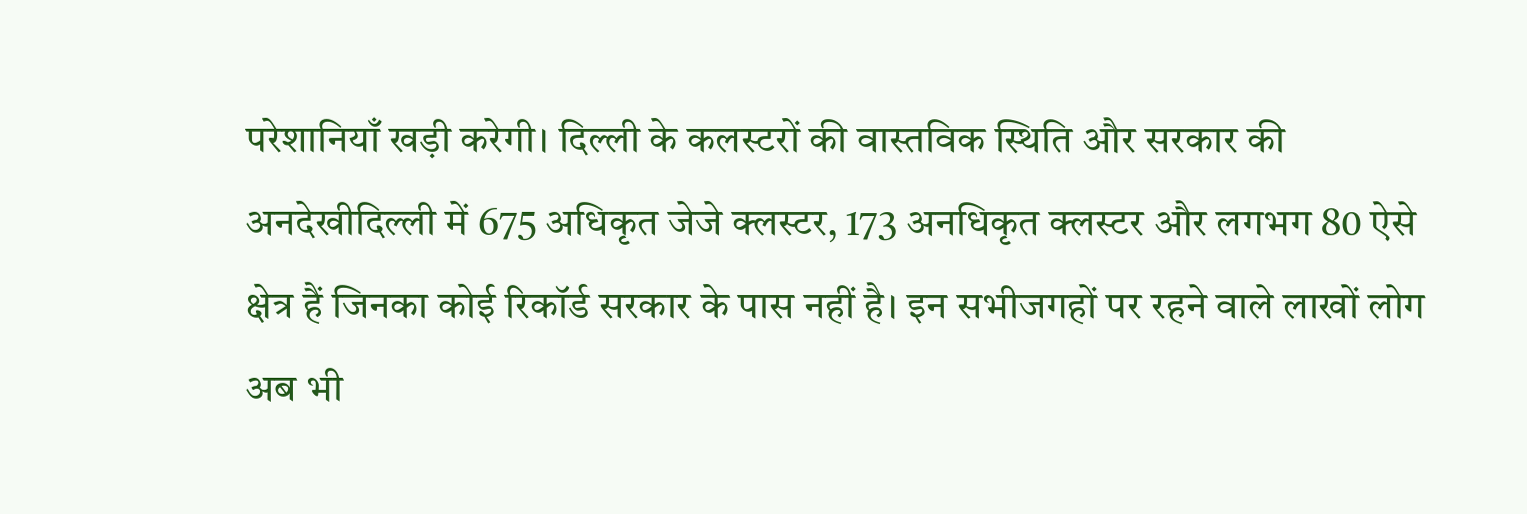परेशानियाँ खड़ी करेगी। दिल्ली के कलस्टरों की वास्तविक स्थिति और सरकार की अनदेखीदिल्ली में 675 अधिकृत जेजे क्लस्टर, 173 अनधिकृत क्लस्टर और लगभग 80 ऐसे क्षेत्र हैं जिनका कोई रिकॉर्ड सरकार के पास नहीं है। इन सभीजगहों पर रहने वाले लाखों लोग अब भी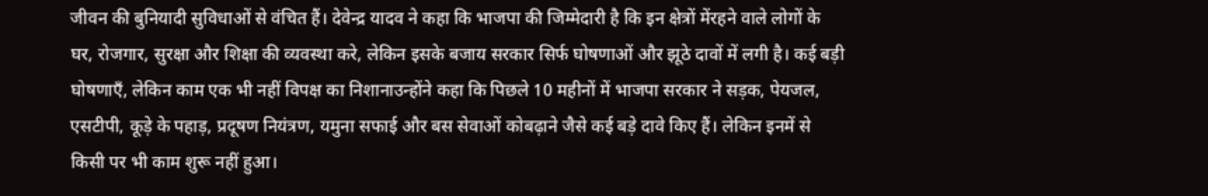जीवन की बुनियादी सुविधाओं से वंचित हैं। देवेन्द्र यादव ने कहा कि भाजपा की जिम्मेदारी है कि इन क्षेत्रों मेंरहने वाले लोगों के घर, रोजगार, सुरक्षा और शिक्षा की व्यवस्था करे, लेकिन इसके बजाय सरकार सिर्फ घोषणाओं और झूठे दावों में लगी है। कई बड़ी घोषणाएँ, लेकिन काम एक भी नहीं विपक्ष का निशानाउन्होंने कहा कि पिछले 10 महीनों में भाजपा सरकार ने सड़क, पेयजल, एसटीपी, कूड़े के पहाड़, प्रदूषण नियंत्रण, यमुना सफाई और बस सेवाओं कोबढ़ाने जैसे कई बड़े दावे किए हैं। लेकिन इनमें से किसी पर भी काम शुरू नहीं हुआ।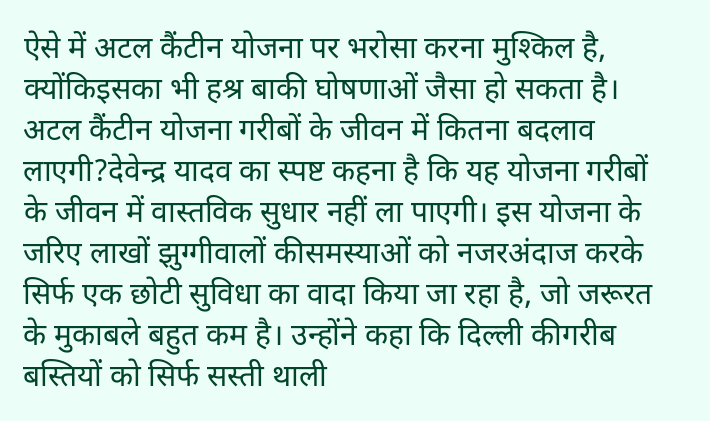ऐसे में अटल कैंटीन योजना पर भरोसा करना मुश्किल है, क्योंकिइसका भी हश्र बाकी घोषणाओं जैसा हो सकता है। अटल कैंटीन योजना गरीबों के जीवन में कितना बदलाव लाएगी?देवेन्द्र यादव का स्पष्ट कहना है कि यह योजना गरीबों के जीवन में वास्तविक सुधार नहीं ला पाएगी। इस योजना के जरिए लाखों झुग्गीवालों कीसमस्याओं को नजरअंदाज करके सिर्फ एक छोटी सुविधा का वादा किया जा रहा है, जो जरूरत के मुकाबले बहुत कम है। उन्होंने कहा कि दिल्ली कीगरीब बस्तियों को सिर्फ सस्ती थाली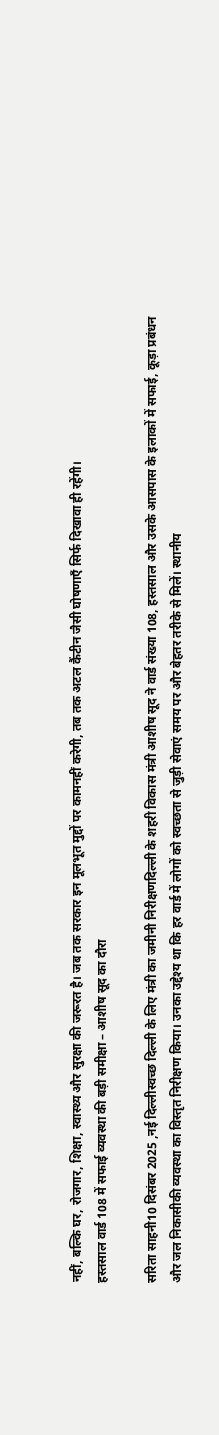नहीं, बल्कि घर, रोजगार, शिक्षा, स्वास्थ्य और सुरक्षा की जरूरत है। जब तक सरकार इन मूलभूत मुद्दों पर कामनहीं करेगी, तब तक अटल कैंटीन जैसी घोषणाएँ सिर्फ दिखावा ही रहेंगी।
हस्तसाल वार्ड 108 में सफाई व्यवस्था की बड़ी समीक्षा – आशीष सूद का दौरा

सरिता साहनी10 दिसंबर 2025 ,नई दिल्लीस्वच्छ दिल्ली के लिए मंत्री का जमीनी निरीक्षणदिल्ली के शहरी विकास मंत्री आशीष सूद ने वार्ड संख्या 108, हस्तसाल और उसके आसपास के इलाकों में सफाई, कूड़ा प्रबंधन और जल निकासीकी व्यवस्था का विस्तृत निरीक्षण किया। उनका उद्देश्य था कि हर वार्ड में लोगों को स्वच्छता से जुड़ी सेवाएं समय पर और बेहतर तरीके से मिलें। स्थानीय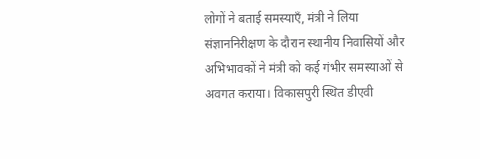लोगों ने बताई समस्याएँ, मंत्री ने लिया संज्ञाननिरीक्षण के दौरान स्थानीय निवासियों और अभिभावकों ने मंत्री को कई गंभीर समस्याओं से अवगत कराया। विकासपुरी स्थित डीएवी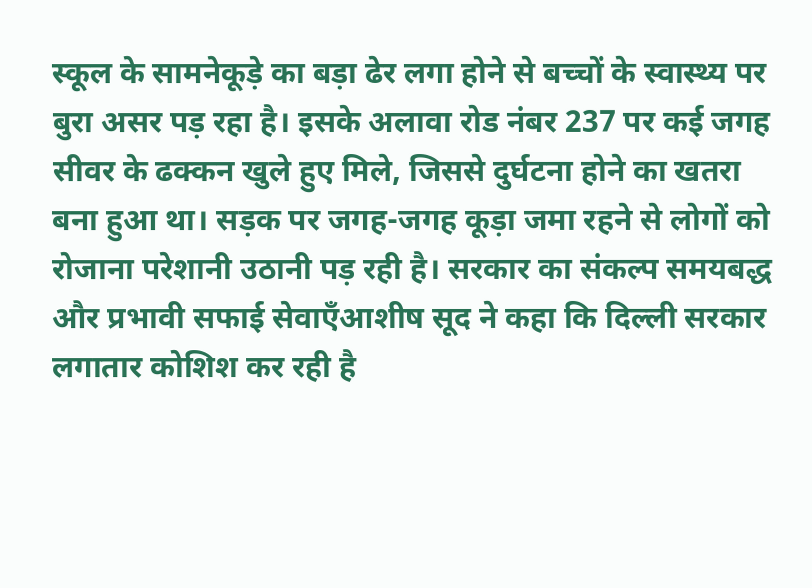स्कूल के सामनेकूड़े का बड़ा ढेर लगा होने से बच्चों के स्वास्थ्य पर बुरा असर पड़ रहा है। इसके अलावा रोड नंबर 237 पर कई जगह सीवर के ढक्कन खुले हुए मिले, जिससे दुर्घटना होने का खतरा बना हुआ था। सड़क पर जगह-जगह कूड़ा जमा रहने से लोगों को रोजाना परेशानी उठानी पड़ रही है। सरकार का संकल्प समयबद्ध और प्रभावी सफाई सेवाएँआशीष सूद ने कहा कि दिल्ली सरकार लगातार कोशिश कर रही है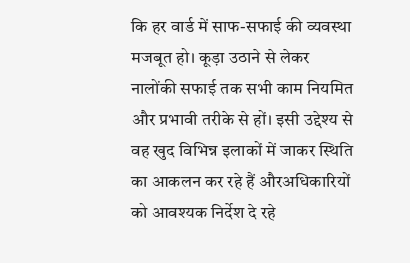कि हर वार्ड में साफ-सफाई की व्यवस्था मजबूत हो। कूड़ा उठाने से लेकर नालोंकी सफाई तक सभी काम नियमित और प्रभावी तरीके से हों। इसी उद्देश्य से वह खुद विभिन्न इलाकों में जाकर स्थिति का आकलन कर रहे हैं औरअधिकारियों को आवश्यक निर्देश दे रहे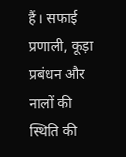हैं। सफाई प्रणाली, कूड़ा प्रबंधन और नालों की स्थिति की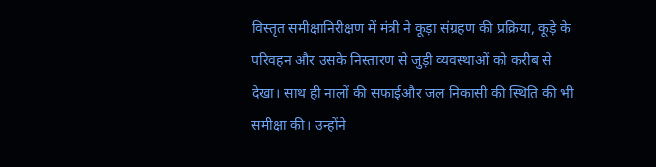विस्तृत समीक्षानिरीक्षण में मंत्री ने कूड़ा संग्रहण की प्रक्रिया, कूड़े के परिवहन और उसके निस्तारण से जुड़ी व्यवस्थाओं को करीब से देखा। साथ ही नालों की सफाईऔर जल निकासी की स्थिति की भी समीक्षा की। उन्होंने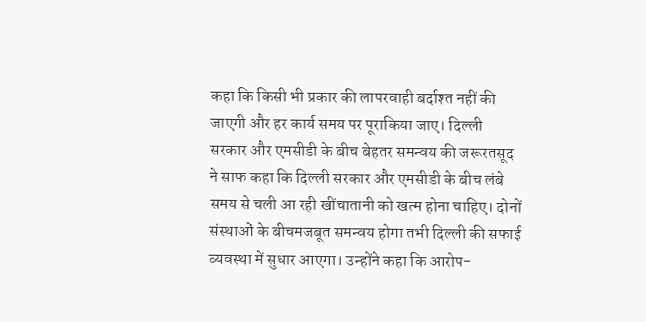कहा कि किसी भी प्रकार की लापरवाही बर्दाश्त नहीं की जाएगी और हर कार्य समय पर पूराकिया जाए। दिल्ली सरकार और एमसीडी के बीच बेहतर समन्वय की जरूरतसूद ने साफ कहा कि दिल्ली सरकार और एमसीडी के बीच लंबे समय से चली आ रही खींचातानी को खत्म होना चाहिए। दोनों संस्थाओं के बीचमजबूत समन्वय होगा तभी दिल्ली की सफाई व्यवस्था में सुधार आएगा। उन्होंने कहा कि आरोप-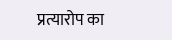प्रत्यारोप का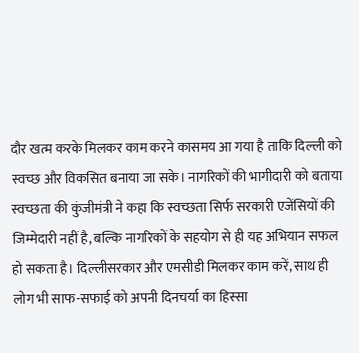दौर खत्म करके मिलकर काम करने कासमय आ गया है ताकि दिल्ली को स्वच्छ और विकसित बनाया जा सके। नागरिकों की भागीदारी को बताया स्वच्छता की कुंजीमंत्री ने कहा कि स्वच्छता सिर्फ सरकारी एजेंसियों की जिम्मेदारी नहीं है, बल्कि नागरिकों के सहयोग से ही यह अभियान सफल हो सकता है। दिल्लीसरकार और एमसीडी मिलकर काम करें, साथ ही लोग भी साफ-सफाई को अपनी दिनचर्या का हिस्सा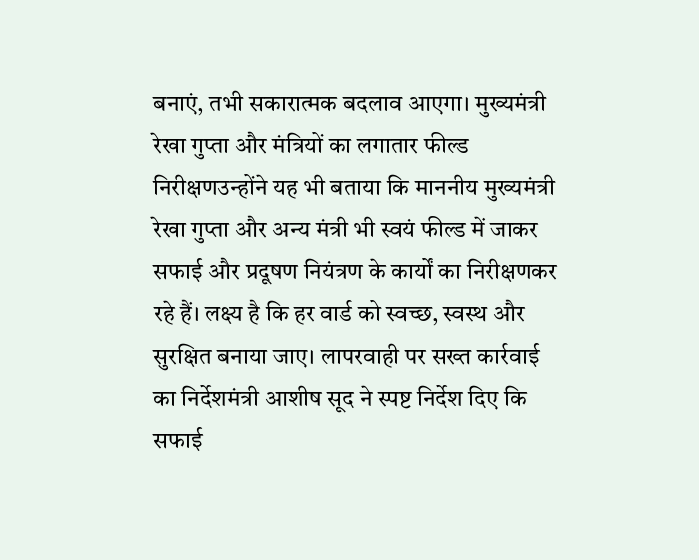बनाएं, तभी सकारात्मक बदलाव आएगा। मुख्यमंत्री रेखा गुप्ता और मंत्रियों का लगातार फील्ड निरीक्षणउन्होंने यह भी बताया कि माननीय मुख्यमंत्री रेखा गुप्ता और अन्य मंत्री भी स्वयं फील्ड में जाकर सफाई और प्रदूषण नियंत्रण के कार्यों का निरीक्षणकर रहे हैं। लक्ष्य है कि हर वार्ड को स्वच्छ, स्वस्थ और सुरक्षित बनाया जाए। लापरवाही पर सख्त कार्रवाई का निर्देशमंत्री आशीष सूद ने स्पष्ट निर्देश दिए कि सफाई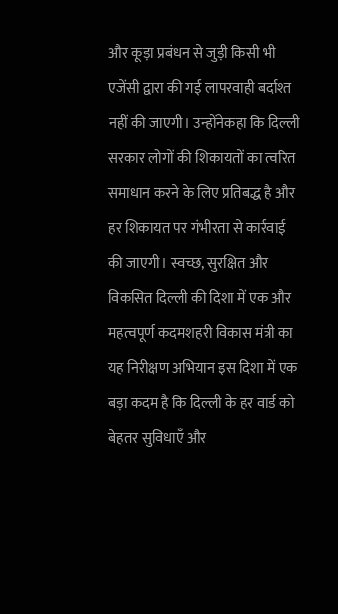और कूड़ा प्रबंधन से जुड़ी किसी भी एजेंसी द्वारा की गई लापरवाही बर्दाश्त नहीं की जाएगी। उन्होंनेकहा कि दिल्ली सरकार लोगों की शिकायतों का त्वरित समाधान करने के लिए प्रतिबद्ध है और हर शिकायत पर गंभीरता से कार्रवाई की जाएगी। स्वच्छ, सुरक्षित और विकसित दिल्ली की दिशा में एक और महत्वपूर्ण कदमशहरी विकास मंत्री का यह निरीक्षण अभियान इस दिशा में एक बड़ा कदम है कि दिल्ली के हर वार्ड को बेहतर सुविधाएँ और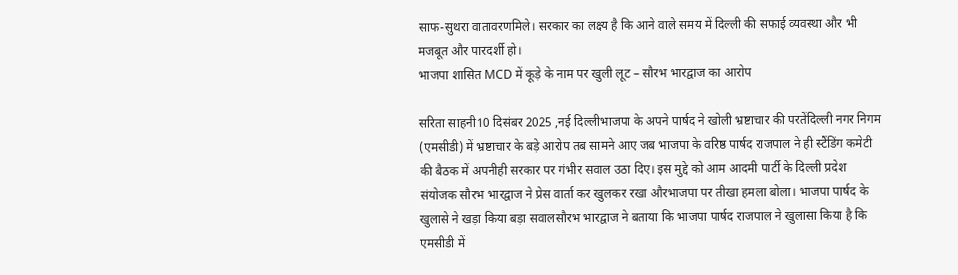साफ-सुथरा वातावरणमिले। सरकार का लक्ष्य है कि आने वाले समय में दिल्ली की सफाई व्यवस्था और भी मजबूत और पारदर्शी हो।
भाजपा शासित MCD में कूड़े के नाम पर खुली लूट – सौरभ भारद्वाज का आरोप

सरिता साहनी10 दिसंबर 2025 ,नई दिल्लीभाजपा के अपने पार्षद ने खोली भ्रष्टाचार की परतेंदिल्ली नगर निगम (एमसीडी) में भ्रष्टाचार के बड़े आरोप तब सामने आए जब भाजपा के वरिष्ठ पार्षद राजपाल ने ही स्टैंडिंग कमेटी की बैठक में अपनीही सरकार पर गंभीर सवाल उठा दिए। इस मुद्दे को आम आदमी पार्टी के दिल्ली प्रदेश संयोजक सौरभ भारद्वाज ने प्रेस वार्ता कर खुलकर रखा औरभाजपा पर तीखा हमला बोला। भाजपा पार्षद के खुलासे ने खड़ा किया बड़ा सवालसौरभ भारद्वाज ने बताया कि भाजपा पार्षद राजपाल ने खुलासा किया है कि एमसीडी में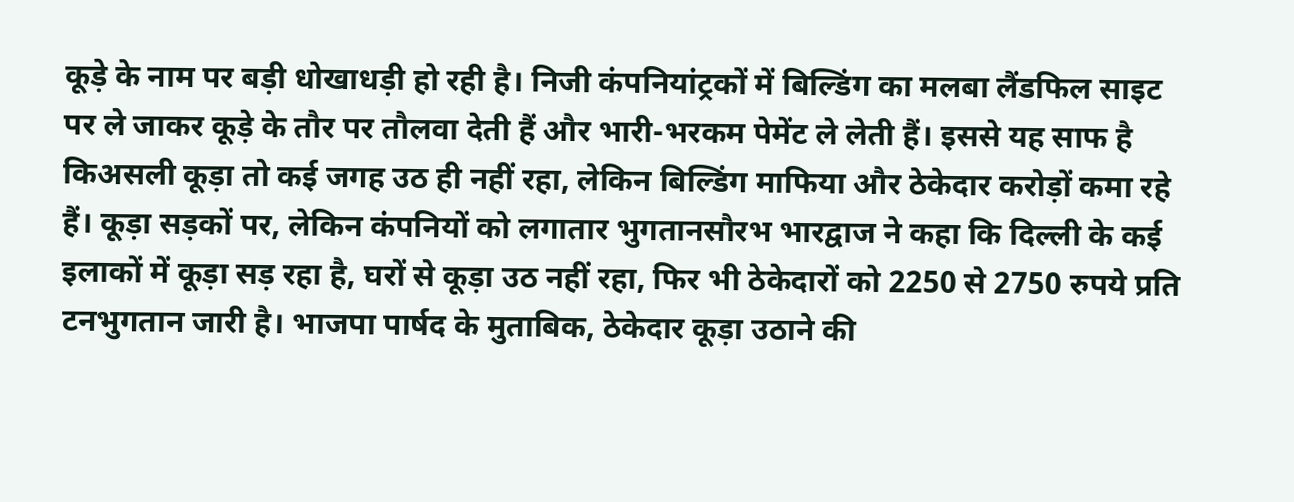कूड़े के नाम पर बड़ी धोखाधड़ी हो रही है। निजी कंपनियांट्रकों में बिल्डिंग का मलबा लैंडफिल साइट पर ले जाकर कूड़े के तौर पर तौलवा देती हैं और भारी-भरकम पेमेंट ले लेती हैं। इससे यह साफ है किअसली कूड़ा तो कई जगह उठ ही नहीं रहा, लेकिन बिल्डिंग माफिया और ठेकेदार करोड़ों कमा रहे हैं। कूड़ा सड़कों पर, लेकिन कंपनियों को लगातार भुगतानसौरभ भारद्वाज ने कहा कि दिल्ली के कई इलाकों में कूड़ा सड़ रहा है, घरों से कूड़ा उठ नहीं रहा, फिर भी ठेकेदारों को 2250 से 2750 रुपये प्रति टनभुगतान जारी है। भाजपा पार्षद के मुताबिक, ठेकेदार कूड़ा उठाने की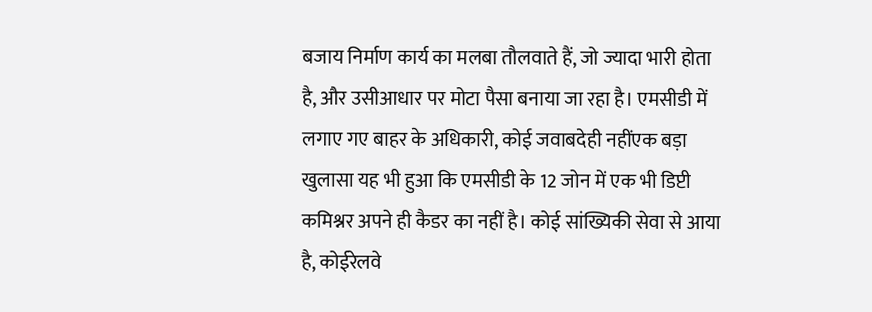बजाय निर्माण कार्य का मलबा तौलवाते हैं, जो ज्यादा भारी होता है, और उसीआधार पर मोटा पैसा बनाया जा रहा है। एमसीडी में लगाए गए बाहर के अधिकारी, कोई जवाबदेही नहींएक बड़ा खुलासा यह भी हुआ कि एमसीडी के 12 जोन में एक भी डिप्टी कमिश्नर अपने ही कैडर का नहीं है। कोई सांख्यिकी सेवा से आया है, कोईरेलवे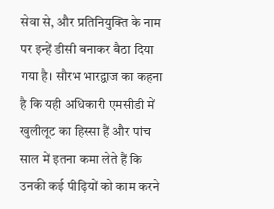सेवा से, और प्रतिनियुक्ति के नाम पर इन्हें डीसी बनाकर बैठा दिया गया है। सौरभ भारद्वाज का कहना है कि यही अधिकारी एमसीडी में खुलीलूट का हिस्सा हैं और पांच साल में इतना कमा लेते हैं कि उनकी कई पीढ़ियों को काम करने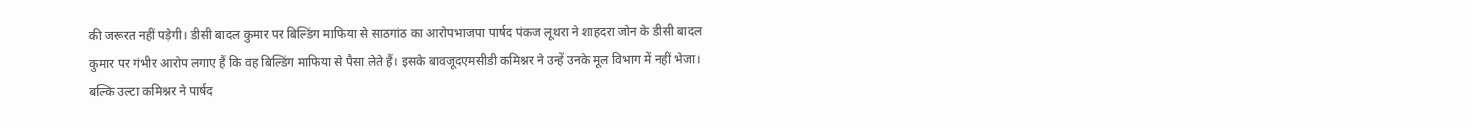की जरूरत नहीं पड़ेगी। डीसी बादल कुमार पर बिल्डिंग माफिया से साठगांठ का आरोपभाजपा पार्षद पंकज लूथरा ने शाहदरा जोन के डीसी बादल कुमार पर गंभीर आरोप लगाए हैं कि वह बिल्डिंग माफिया से पैसा लेते हैं। इसके बावजूदएमसीडी कमिश्नर ने उन्हें उनके मूल विभाग में नहीं भेजा। बल्कि उल्टा कमिश्नर ने पार्षद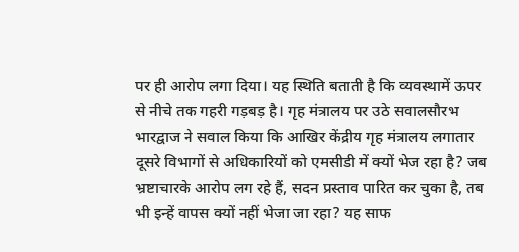पर ही आरोप लगा दिया। यह स्थिति बताती है कि व्यवस्थामें ऊपर से नीचे तक गहरी गड़बड़ है। गृह मंत्रालय पर उठे सवालसौरभ भारद्वाज ने सवाल किया कि आखिर केंद्रीय गृह मंत्रालय लगातार दूसरे विभागों से अधिकारियों को एमसीडी में क्यों भेज रहा है? जब भ्रष्टाचारके आरोप लग रहे हैं, सदन प्रस्ताव पारित कर चुका है, तब भी इन्हें वापस क्यों नहीं भेजा जा रहा? यह साफ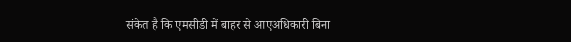संकेत है कि एमसीडी में बाहर से आएअधिकारी बिना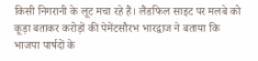किसी निगरानी के लूट मचा रहे हैं। लैंडफिल साइट पर मलबे को कूड़ा बताकर करोड़ों की पेमेंटसौरभ भारद्वाज ने बताया कि भाजपा पार्षदों के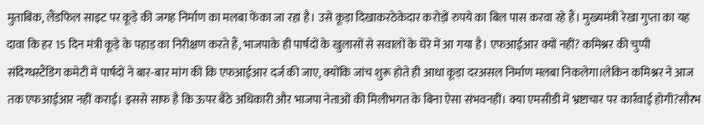मुताबिक, लैंडफिल साइट पर कूड़े की जगह निर्माण का मलबा फेंका जा रहा है। उसे कूड़ा दिखाकरठेकेदार करोड़ों रुपये का बिल पास करवा रहे हैं। मुख्यमंत्री रेखा गुप्ता का यह दावा कि हर 15 दिन मंत्री कूड़े के पहाड़ का निरीक्षण करते हैं, भाजपाके ही पार्षदों के खुलासों से सवालों के घेरे में आ गया है। एफआईआर क्यों नहीं? कमिश्नर की चुप्पी संदिग्धस्टैंडिंग कमेटी में पार्षदों ने बार-बार मांग की कि एफआईआर दर्ज की जाए, क्योंकि जांच शुरू होते ही आधा कूड़ा दरअसल निर्माण मलबा निकलेगा।लेकिन कमिश्नर ने आज तक एफआईआर नहीं कराई। इससे साफ है कि ऊपर बैठे अधिकारी और भाजपा नेताओं की मिलीभगत के बिना ऐसा संभवनहीं। क्या एमसीडी में भ्रष्टाचार पर कार्रवाई होगी?सौरभ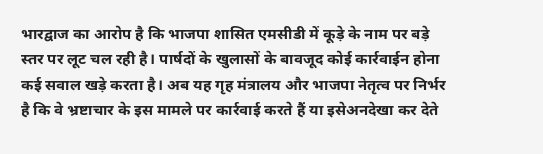भारद्वाज का आरोप है कि भाजपा शासित एमसीडी में कूड़े के नाम पर बड़े स्तर पर लूट चल रही है। पार्षदों के खुलासों के बावजूद कोई कार्रवाईन होना कई सवाल खड़े करता है। अब यह गृह मंत्रालय और भाजपा नेतृत्व पर निर्भर है कि वे भ्रष्टाचार के इस मामले पर कार्रवाई करते हैं या इसेअनदेखा कर देते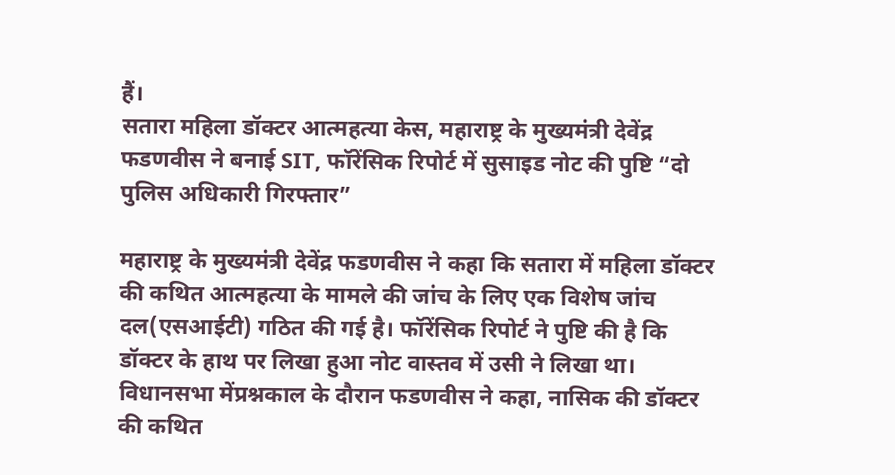हैं।
सतारा महिला डॉक्टर आत्महत्या केस, महाराष्ट्र के मुख्यमंत्री देवेंद्र फडणवीस ने बनाई SIT, फॉरेंसिक रिपोर्ट में सुसाइड नोट की पुष्टि “दो पुलिस अधिकारी गिरफ्तार”

महाराष्ट्र के मुख्यमंत्री देवेंद्र फडणवीस ने कहा कि सतारा में महिला डॉक्टर की कथित आत्महत्या के मामले की जांच के लिए एक विशेष जांच दल(एसआईटी) गठित की गई है। फॉरेंसिक रिपोर्ट ने पुष्टि की है कि डॉक्टर के हाथ पर लिखा हुआ नोट वास्तव में उसी ने लिखा था। विधानसभा मेंप्रश्नकाल के दौरान फडणवीस ने कहा, नासिक की डॉक्टर की कथित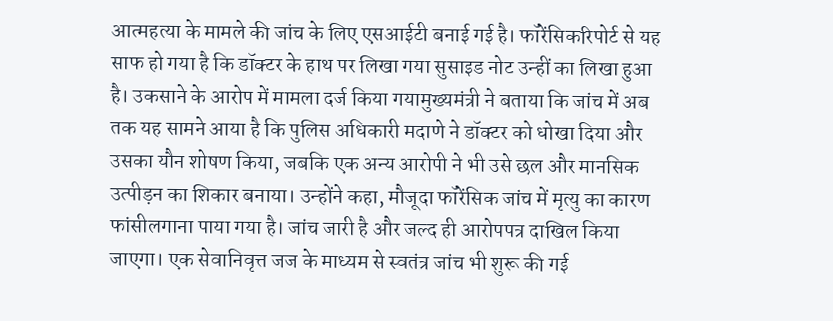आत्महत्या के मामले की जांच के लिए एसआईटी बनाई गई है। फॉरेंसिकरिपोर्ट से यह साफ हो गया है कि डॉक्टर के हाथ पर लिखा गया सुसाइड नोट उन्हीं का लिखा हुआ है। उकसाने के आरोप में मामला दर्ज किया गयामुख्यमंत्री ने बताया कि जांच में अब तक यह सामने आया है कि पुलिस अधिकारी मदाणे ने डॉक्टर को धोखा दिया और उसका यौन शोषण किया, जबकि एक अन्य आरोपी ने भी उसे छल और मानसिक उत्पीड़न का शिकार बनाया। उन्होंने कहा, मौजूदा फॉरेंसिक जांच में मृत्यु का कारण फांसीलगाना पाया गया है। जांच जारी है और जल्द ही आरोपपत्र दाखिल किया जाएगा। एक सेवानिवृत्त जज के माध्यम से स्वतंत्र जांच भी शुरू की गई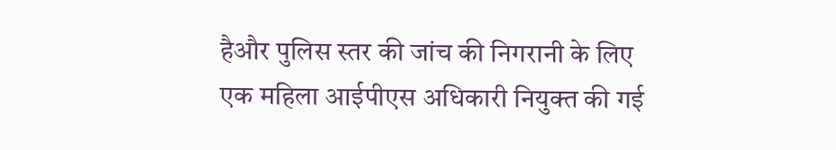हैऔर पुलिस स्तर की जांच की निगरानी के लिए एक महिला आईपीएस अधिकारी नियुक्त की गई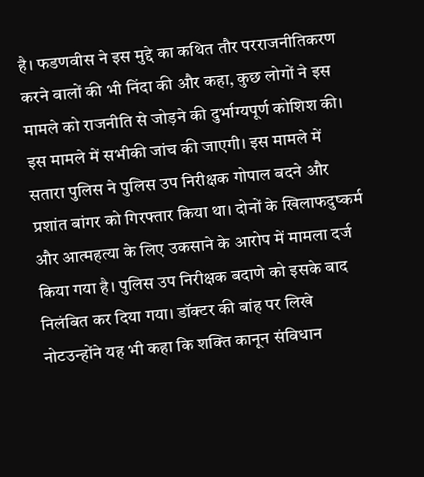है। फडणवीस ने इस मुद्दे का कथित तौर परराजनीतिकरण करने वालों की भी निंदा की और कहा, कुछ लोगों ने इस मामले को राजनीति से जोड़ने की दुर्भाग्यपूर्ण कोशिश की। इस मामले में सभीकी जांच की जाएगी। इस मामले में सतारा पुलिस ने पुलिस उप निरीक्षक गोपाल बदने और प्रशांत बांगर को गिरफ्तार किया था। दोनों के खिलाफदुष्कर्म और आत्महत्या के लिए उकसाने के आरोप में मामला दर्ज किया गया है। पुलिस उप निरीक्षक बदाणे को इसके बाद निलंबित कर दिया गया। डॉक्टर की बांह पर लिखे नोटउन्होंने यह भी कहा कि शक्ति कानून संविधान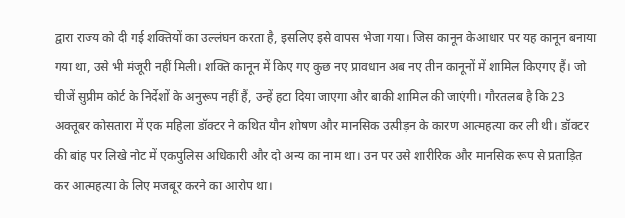द्वारा राज्य को दी गई शक्तियों का उल्लंघन करता है, इसलिए इसे वापस भेजा गया। जिस कानून केआधार पर यह कानून बनाया गया था, उसे भी मंजूरी नहीं मिली। शक्ति कानून में किए गए कुछ नए प्रावधान अब नए तीन कानूनों में शामिल किएगए हैं। जो चीजें सुप्रीम कोर्ट के निर्देशों के अनुरूप नहीं हैं, उन्हें हटा दिया जाएगा और बाकी शामिल की जाएंगी। गौरतलब है कि 23 अक्तूबर कोसतारा में एक महिला डॉक्टर ने कथित यौन शोषण और मानसिक उत्पीड़न के कारण आत्महत्या कर ली थी। डॉक्टर की बांह पर लिखे नोट में एकपुलिस अधिकारी और दो अन्य का नाम था। उन पर उसे शारीरिक और मानसिक रूप से प्रताड़ित कर आत्महत्या के लिए मजबूर करने का आरोप था।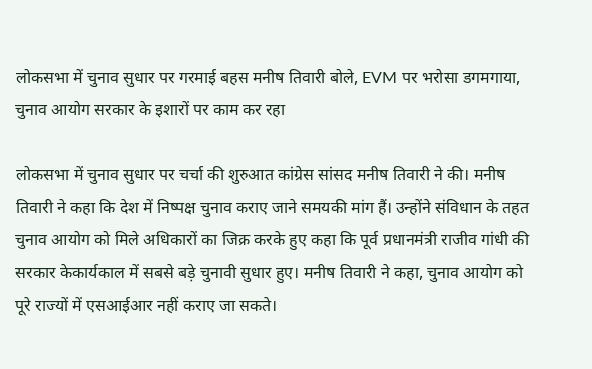लोकसभा में चुनाव सुधार पर गरमाई बहस मनीष तिवारी बोले, EVM पर भरोसा डगमगाया, चुनाव आयोग सरकार के इशारों पर काम कर रहा

लोकसभा में चुनाव सुधार पर चर्चा की शुरुआत कांग्रेस सांसद मनीष तिवारी ने की। मनीष तिवारी ने कहा कि देश में निष्पक्ष चुनाव कराए जाने समयकी मांग हैं। उन्होंने संविधान के तहत चुनाव आयोग को मिले अधिकारों का जिक्र करके हुए कहा कि पूर्व प्रधानमंत्री राजीव गांधी की सरकार केकार्यकाल में सबसे बड़े चुनावी सुधार हुए। मनीष तिवारी ने कहा, चुनाव आयोग को पूरे राज्यों में एसआईआर नहीं कराए जा सकते।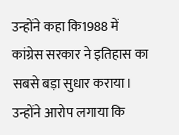उन्होंने कहा कि1988 में कांग्रेस सरकार ने इतिहास का सबसे बड़ा सुधार कराया। उन्होंने आरोप लगाया कि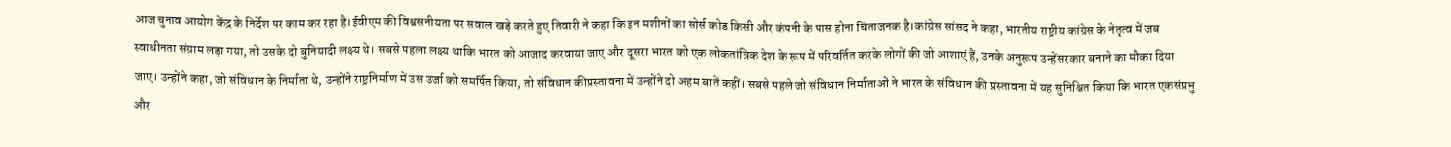आज चुनाव आयोग केंद्र के निर्देश पर काम कर रहा है।ईवीएम की विश्वसनीयता पर सवाल खड़े करते हुए तिवारी ने कहा कि इन मशीनों का सोर्स कोड किसी और कंपनी के पास होना चिंताजनक है।कांग्रेस सांसद ने कहा, भारतीय राष्ट्रीय कांग्रेस के नेतृत्व में जब स्वाधीनता संग्राम लड़ा गया, तो उसके दो बुनियादी लक्ष्य थे। सबसे पहला लक्ष्य थाकि भारत को आजाद करवाया जाए और दूसरा भारत को एक लोकतांत्रिक देश के रूप में परिवर्तित करके लोगों की जो आशाएं हैं, उनके अनुरूप उन्हेंसरकार बनाने का मौका दिया जाए। उन्होंने कहा, जो संविधान के निर्माता थे, उन्होंने राष्ट्रनिर्माण में उस उर्जा को समर्पित किया, तो संविधान कीप्रस्तावना में उन्होंने दो अहम बातें कहीं। सबसे पहले जो संविधान निर्माताओं ने भारत के संविधान की प्रस्तावना में यह सुनिश्चित किया कि भारत एकसंप्रभु और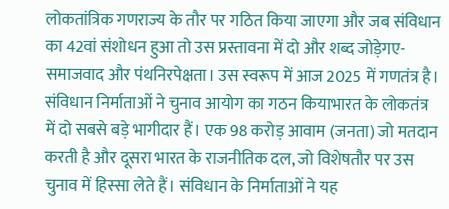लोकतांत्रिक गणराज्य के तौर पर गठित किया जाएगा और जब संविधान का 42वां संशोधन हुआ तो उस प्रस्तावना में दो और शब्द जोड़ेगए- समाजवाद और पंथनिरपेक्षता। उस स्वरूप में आज 2025 में गणतंत्र है। संविधान निर्माताओं ने चुनाव आयोग का गठन कियाभारत के लोकतंत्र में दो सबसे बड़े भागीदार हैं। एक 98 करोड़ आवाम (जनता) जो मतदान करती है और दूसरा भारत के राजनीतिक दल, जो विशेषतौर पर उस चुनाव में हिस्सा लेते हैं। संविधान के निर्माताओं ने यह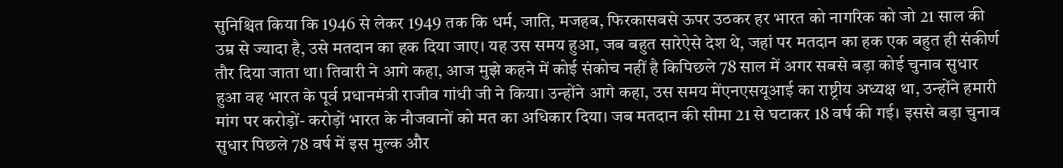सुनिश्चित किया कि 1946 से लेकर 1949 तक कि धर्म, जाति, मजहब, फिरकासबसे ऊपर उठकर हर भारत को नागरिक को जो 21 साल की उम्र से ज्यादा है, उसे मतदान का हक दिया जाए। यह उस समय हुआ, जब बहुत सारेऐसे देश थे, जहां पर मतदान का हक एक बहुत ही संकीर्ण तौर दिया जाता था। तिवारी ने आगे कहा, आज मुझे कहने में कोई संकोच नहीं है किपिछले 78 साल में अगर सबसे बड़ा कोई चुनाव सुधार हुआ वह भारत के पूर्व प्रधानमंत्री राजीव गांधी जी ने किया। उन्होंने आगे कहा, उस समय मेंएनएसयूआई का राष्ट्रीय अध्यक्ष था, उन्होंने हमारी मांग पर करोड़ों- करोड़ों भारत के नौजवानों को मत का अधिकार दिया। जब मतदान की सीमा 21 से घटाकर 18 वर्ष की गई। इससे बड़ा चुनाव सुधार पिछले 78 वर्ष में इस मुल्क और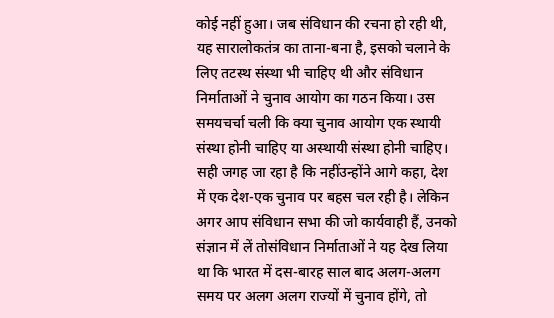कोई नहीं हुआ। जब संविधान की रचना हो रही थी, यह सारालोकतंत्र का ताना-बना है, इसको चलाने के लिए तटस्थ संस्था भी चाहिए थी और संविधान निर्माताओं ने चुनाव आयोग का गठन किया। उस समयचर्चा चली कि क्या चुनाव आयोग एक स्थायी संस्था होनी चाहिए या अस्थायी संस्था होनी चाहिए। सही जगह जा रहा है कि नहींउन्होंने आगे कहा, देश में एक देश-एक चुनाव पर बहस चल रही है। लेकिन अगर आप संविधान सभा की जो कार्यवाही हैं, उनको संज्ञान में लें तोसंविधान निर्माताओं ने यह देख लिया था कि भारत में दस-बारह साल बाद अलग-अलग समय पर अलग अलग राज्यों में चुनाव होंगे, तो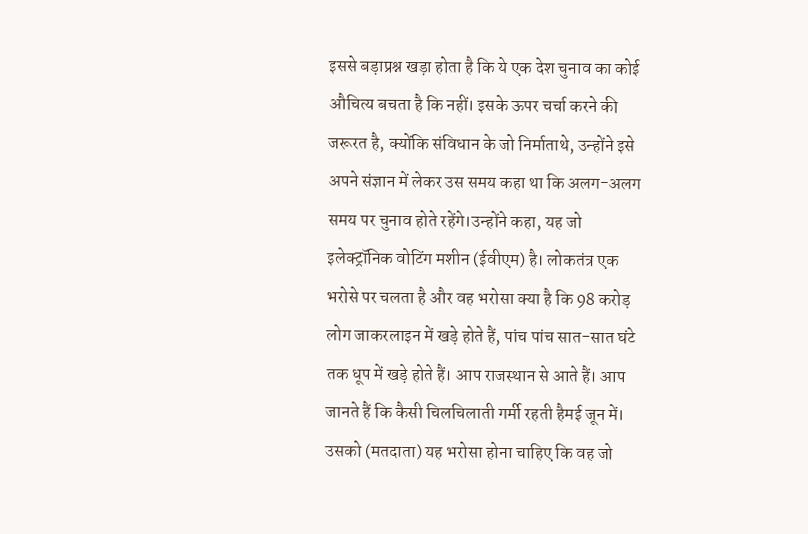इससे बड़ाप्रश्न खड़ा होता है कि ये एक देश चुनाव का कोई औचित्य बचता है कि नहीं। इसके ऊपर चर्चा करने की जरूरत है, क्योंकि संविधान के जो निर्माताथे, उन्होंने इसे अपने संज्ञान में लेकर उस समय कहा था कि अलग-अलग समय पर चुनाव होते रहेंगे।उन्होंने कहा, यह जो इलेक्ट्रॉनिक वोटिंग मशीन (ईवीएम) है। लोकतंत्र एक भरोसे पर चलता है और वह भरोसा क्या है कि 98 करोड़ लोग जाकरलाइन में खड़े होते हैं, पांच पांच सात-सात घंटे तक धूप में खड़े होते हैं। आप राजस्थान से आते हैं। आप जानते हैं कि कैसी चिलचिलाती गर्मी रहती हैमई जून में। उसको (मतदाता) यह भरोसा होना चाहिए कि वह जो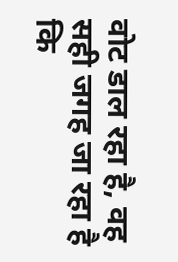वोट डाल रहा है, वह सही जगह जा रहा है कि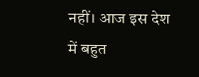नहीं। आज इस देश में बहुत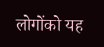लोगोंको यह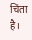चिंता है।